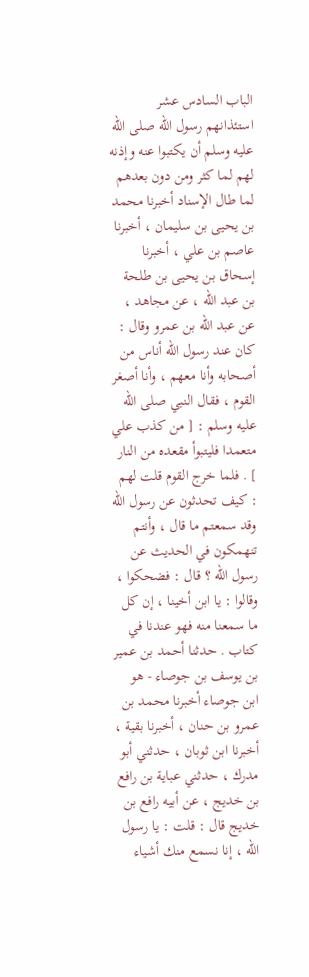الباب السادس عشر استئذانهم رسول الله صلى الله عليه وسلم أن يكتبوا عنه وإذنه لهم لما كثر ومن دون بعدهم لما طال الإسناد أخبرنا محمد بن يحيى بن سليمان ، أخبرنا عاصم بن علي ، أخبرنا إسحاق بن يحيى بن طلحة بن عبد الله ، عن مجاهد ، عن عبد الله بن عمرو وقال : كان عند رسول الله أناس من أصحابه وأنا معهم ، وأنا أصغر القوم ، فقال النبي صلى الله عليه وسلم : [ من كذب علي متعمدا فليتبوأ مقعده من النار ] . فلما خرج القوم قلت لهم : كيف تحدثون عن رسول الله وقد سمعتم ما قال ، وأنتم تنهمكون في الحديث عن رسول الله ؟ قال : فضحكوا ، وقالوا : يا ابن أخينا ، إن كل ما سمعنا منه فهو عندنا في كتاب . حدثنا أحمد بن عمير بن يوسف بن جوصاء - هو ابن جوصاء أخبرنا محمد بن عمرو بن حنان ، أخبرنا بقية ، أخبرنا ابن ثوبان ، حدثني أبو مدرك ، حدثني عباية بن رافع بن خديج ، عن أبيه رافع بن خديج قال : قلت : يا رسول الله ، إنا نسمع منك أشياء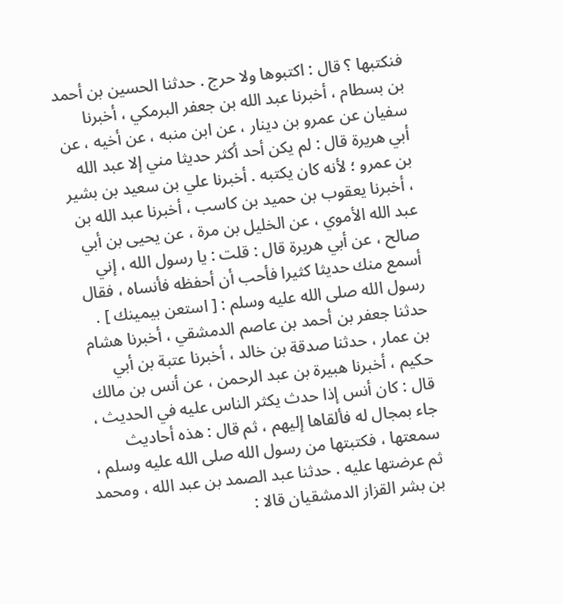فنكتبها ؟ قال : اكتبوها ولا حرج . حدثنا الحسين بن أحمد بن بسطام ، أخبرنا عبد الله بن جعفر البرمكي ، أخبرنا سفيان عن عمرو بن دينار ، عن ابن منبه ، عن أخيه ، عن أبي هريرة قال : لم يكن أحد أكثر حديثا مني إلا عبد الله بن عمرو ؛ لأنه كان يكتبه . أخبرنا علي بن سعيد بن بشير ، أخبرنا يعقوب بن حميد بن كاسب ، أخبرنا عبد الله بن عبد الله الأموي ، عن الخليل بن مرة ، عن يحيى بن أبي صالح ، عن أبي هريرة قال : قلت : يا رسول الله ، إني أسمع منك حديثا كثيرا فأحب أن أحفظه فأنساه ، فقال رسول الله صلى الله عليه وسلم : [ استعن بيمينك ] . حدثنا جعفر بن أحمد بن عاصم الدمشقي ، أخبرنا هشام بن عمار ، حدثنا صدقة بن خالد ، أخبرنا عتبة بن أبي حكيم ، أخبرنا هبيرة بن عبد الرحمن ، عن أنس بن مالك قال : كان أنس إذا حدث يكثر الناس عليه في الحديث ، جاء بمجال له فألقاها إليهم ، ثم قال : هذه أحاديث سمعتها ، فكتبتها من رسول الله صلى الله عليه وسلم ، ثم عرضتها عليه . حدثنا عبد الصمد بن عبد الله ، ومحمد بن بشر القزاز الدمشقيان قالا :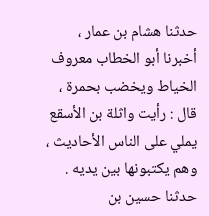حدثنا هشام بن عمار ، أخبرنا أبو الخطاب معروف الخياط ويخضب بحمرة ، قال : رأيت واثلة بن الأسقع يملي على الناس الأحاديث ، وهم يكتبونها بين يديه . حدثنا حسين بن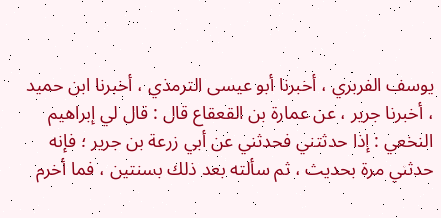يوسف الفربري ، أخبرنا أبو عيسى الترمذي ، أخبرنا ابن حميد ، أخبرنا جرير ، عن عمارة بن القعقاع قال : قال لي إبراهيم النخعي : إذا حدثتني فحدثني عن أبي زرعة بن جرير ؛ فإنه حدثني مرة بحديث ، ثم سألته بعد ذلك بسنتين ، فما أخرم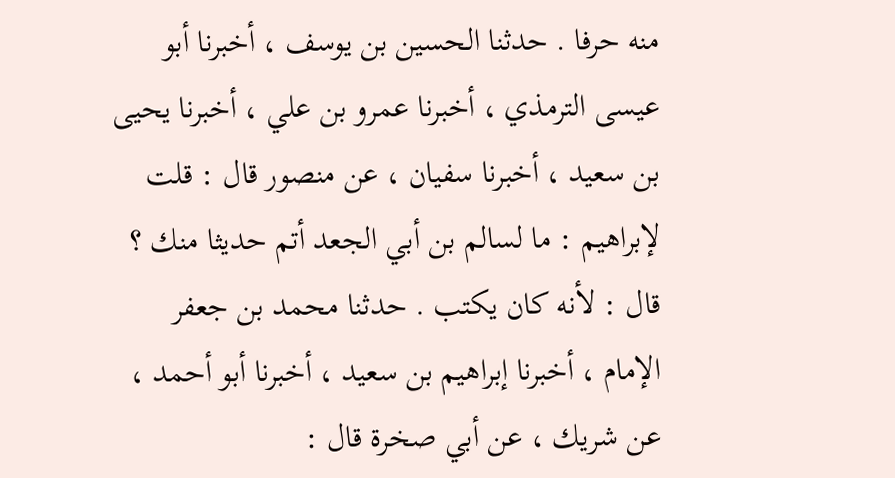منه حرفا . حدثنا الحسين بن يوسف ، أخبرنا أبو عيسى الترمذي ، أخبرنا عمرو بن علي ، أخبرنا يحيى بن سعيد ، أخبرنا سفيان ، عن منصور قال : قلت لإبراهيم : ما لسالم بن أبي الجعد أتم حديثا منك ؟ قال : لأنه كان يكتب . حدثنا محمد بن جعفر الإمام ، أخبرنا إبراهيم بن سعيد ، أخبرنا أبو أحمد ، عن شريك ، عن أبي صخرة قال :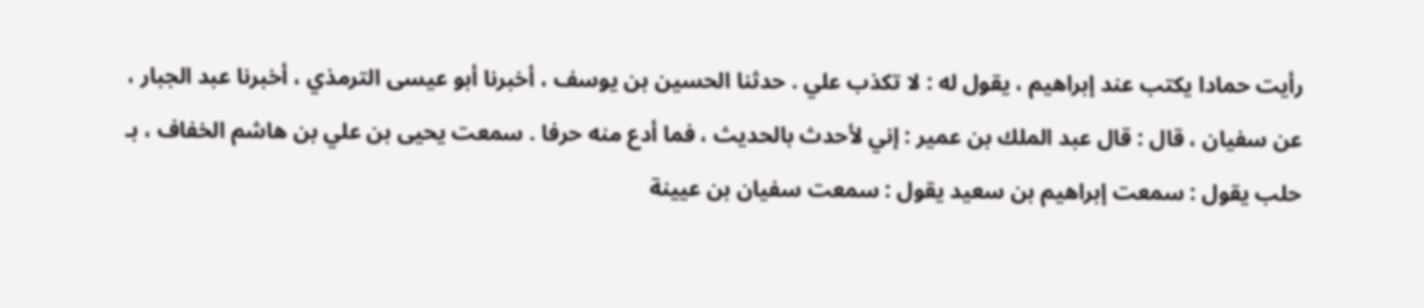رأيت حمادا يكتب عند إبراهيم ، يقول له : لا تكذب علي . حدثنا الحسين بن يوسف ، أخبرنا أبو عيسى الترمذي ، أخبرنا عبد الجبار ، عن سفيان ، قال : قال عبد الملك بن عمير : إني لأحدث بالحديث ، فما أدع منه حرفا . سمعت يحيى بن علي بن هاشم الخفاف ، بـ حلب يقول : سمعت إبراهيم بن سعيد يقول : سمعت سفيان بن عيينة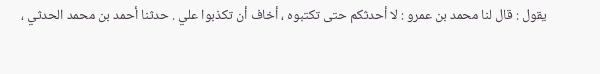يقول : قال لنا محمد بن عمرو : لا أحدثكم حتى تكتبوه ، أخاف أن تكذبوا علي . حدثنا أحمد بن محمد الحدثي ،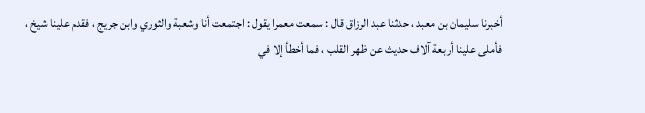أخبرنا سليمان بن معبد ، حدثنا عبد الرزاق قال : سمعت معمرا يقول : اجتمعت أنا وشعبة والثوري وابن جريج ، فقدم علينا شيخ ، فأملى علينا أربعة آلاف حديث عن ظهر القلب ، فما أخطأ إلا في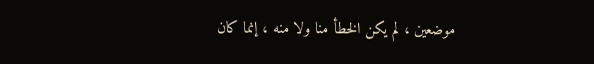موضعين ، لم يكن الخطأ منا ولا منه ، إنما كان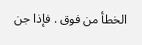الخطأ من فوق . فإذا جن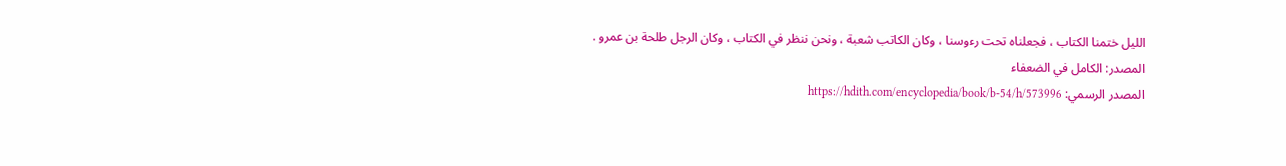الليل ختمنا الكتاب ، فجعلناه تحت رءوسنا ، وكان الكاتب شعبة ، ونحن ننظر في الكتاب ، وكان الرجل طلحة بن عمرو .
المصدر: الكامل في الضعفاء
المصدر الرسمي: https://hdith.com/encyclopedia/book/b-54/h/573996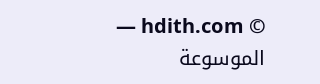© hdith.com — الموسوعة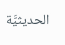الحديثيَّة